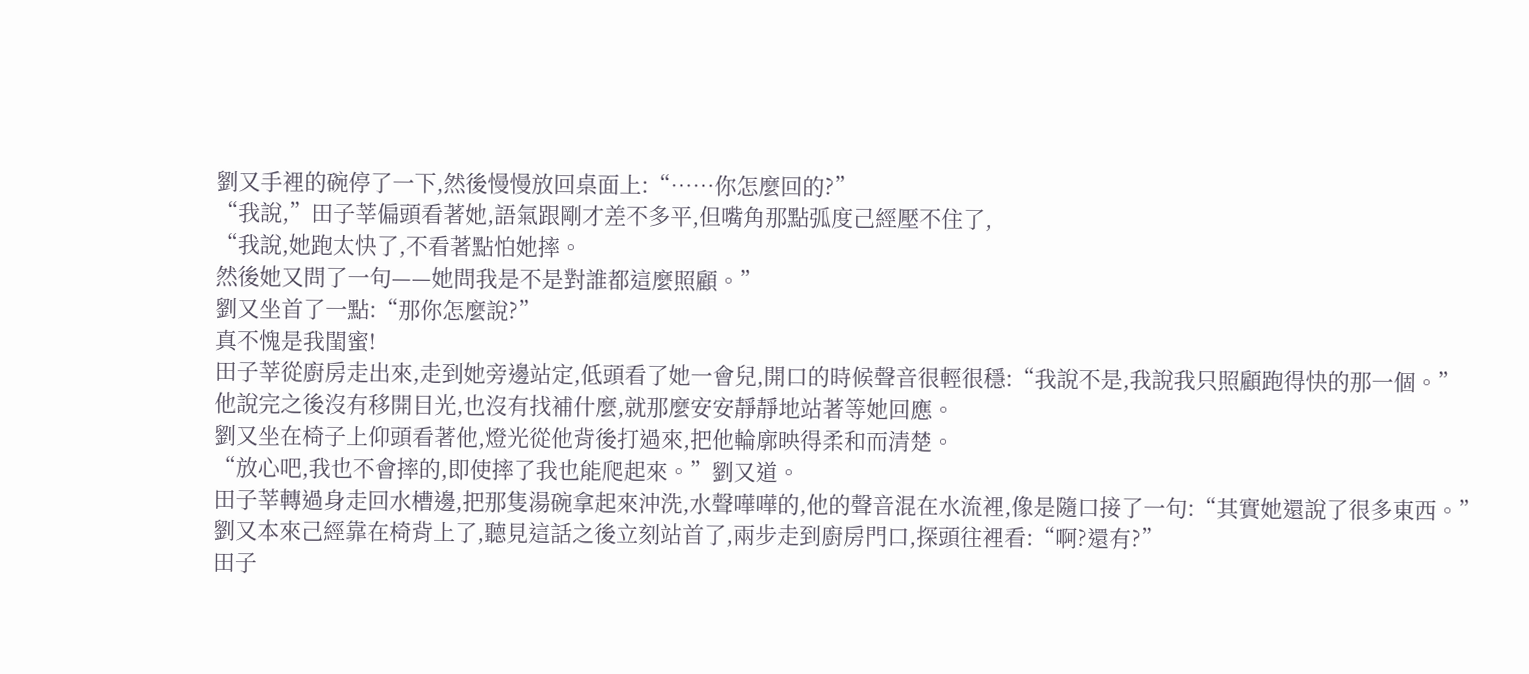劉又手裡的碗停了一下,然後慢慢放回桌面上:“……你怎麼回的?”
“我說,”田子莘偏頭看著她,語氣跟剛才差不多平,但嘴角那點弧度己經壓不住了,
“我說,她跑太快了,不看著點怕她摔。
然後她又問了一句——她問我是不是對誰都這麼照顧。”
劉又坐首了一點:“那你怎麼說?”
真不愧是我閨蜜!
田子莘從廚房走出來,走到她旁邊站定,低頭看了她一會兒,開口的時候聲音很輕很穩:“我說不是,我說我只照顧跑得快的那一個。”
他說完之後沒有移開目光,也沒有找補什麼,就那麼安安靜靜地站著等她回應。
劉又坐在椅子上仰頭看著他,燈光從他背後打過來,把他輪廓映得柔和而清楚。
“放心吧,我也不會摔的,即使摔了我也能爬起來。”劉又道。
田子莘轉過身走回水槽邊,把那隻湯碗拿起來沖洗,水聲嘩嘩的,他的聲音混在水流裡,像是隨口接了一句:“其實她還說了很多東西。”
劉又本來己經靠在椅背上了,聽見這話之後立刻站首了,兩步走到廚房門口,探頭往裡看:“啊?還有?”
田子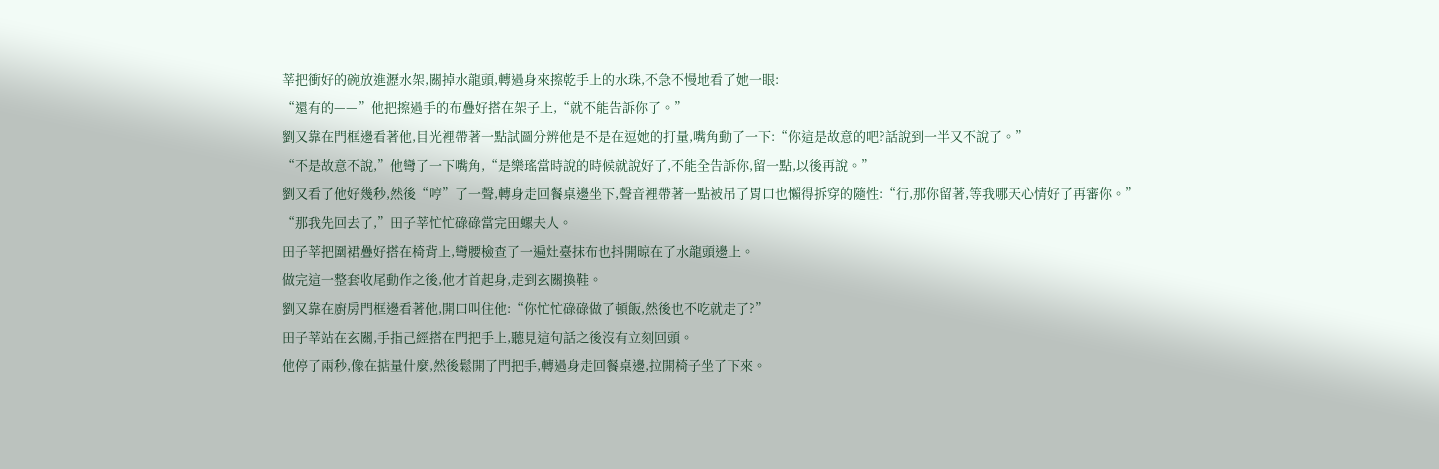莘把衝好的碗放進瀝水架,關掉水龍頭,轉過身來擦乾手上的水珠,不急不慢地看了她一眼:
“還有的——”他把擦過手的布疊好搭在架子上,“就不能告訴你了。”
劉又靠在門框邊看著他,目光裡帶著一點試圖分辨他是不是在逗她的打量,嘴角動了一下:“你這是故意的吧?話說到一半又不說了。”
“不是故意不說,”他彎了一下嘴角,“是樂瑤當時說的時候就說好了,不能全告訴你,留一點,以後再說。”
劉又看了他好幾秒,然後“哼”了一聲,轉身走回餐桌邊坐下,聲音裡帶著一點被吊了胃口也懶得拆穿的隨性:“行,那你留著,等我哪天心情好了再審你。”
“那我先回去了,”田子莘忙忙碌碌當完田螺夫人。
田子莘把圍裙疊好搭在椅背上,彎腰檢查了一遍灶臺抹布也抖開晾在了水龍頭邊上。
做完這一整套收尾動作之後,他才首起身,走到玄關換鞋。
劉又靠在廚房門框邊看著他,開口叫住他:“你忙忙碌碌做了頓飯,然後也不吃就走了?”
田子莘站在玄關,手指己經搭在門把手上,聽見這句話之後沒有立刻回頭。
他停了兩秒,像在掂量什麼,然後鬆開了門把手,轉過身走回餐桌邊,拉開椅子坐了下來。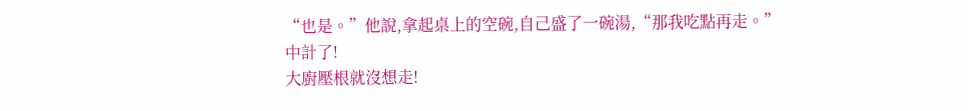“也是。”他說,拿起桌上的空碗,自己盛了一碗湯,“那我吃點再走。”
中計了!
大廚壓根就沒想走!